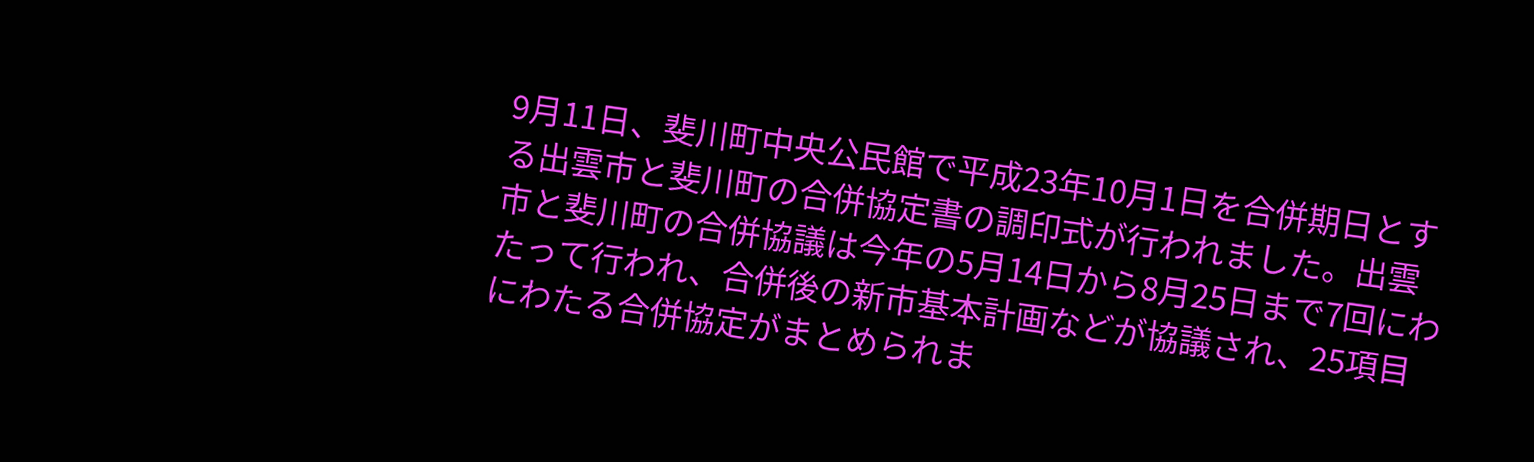9月11日、斐川町中央公民館で平成23年10月1日を合併期日とする出雲市と斐川町の合併協定書の調印式が行われました。出雲市と斐川町の合併協議は今年の5月14日から8月25日まで7回にわたって行われ、合併後の新市基本計画などが協議され、25項目にわたる合併協定がまとめられま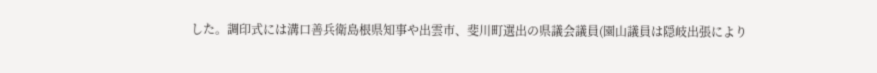した。調印式には溝口善兵衛島根県知事や出雲市、斐川町選出の県議会議員(園山議員は隠岐出張により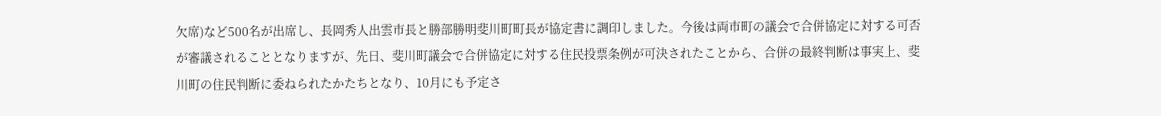欠席)など500名が出席し、長岡秀人出雲市長と勝部勝明斐川町町長が協定書に調印しました。今後は両市町の議会で合併協定に対する可否が審議されることとなりますが、先日、斐川町議会で合併協定に対する住民投票条例が可決されたことから、合併の最終判断は事実上、斐川町の住民判断に委ねられたかたちとなり、10月にも予定さ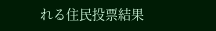れる住民投票結果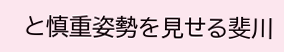と慎重姿勢を見せる斐川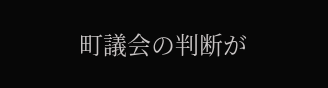町議会の判断が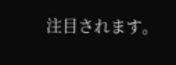注目されます。